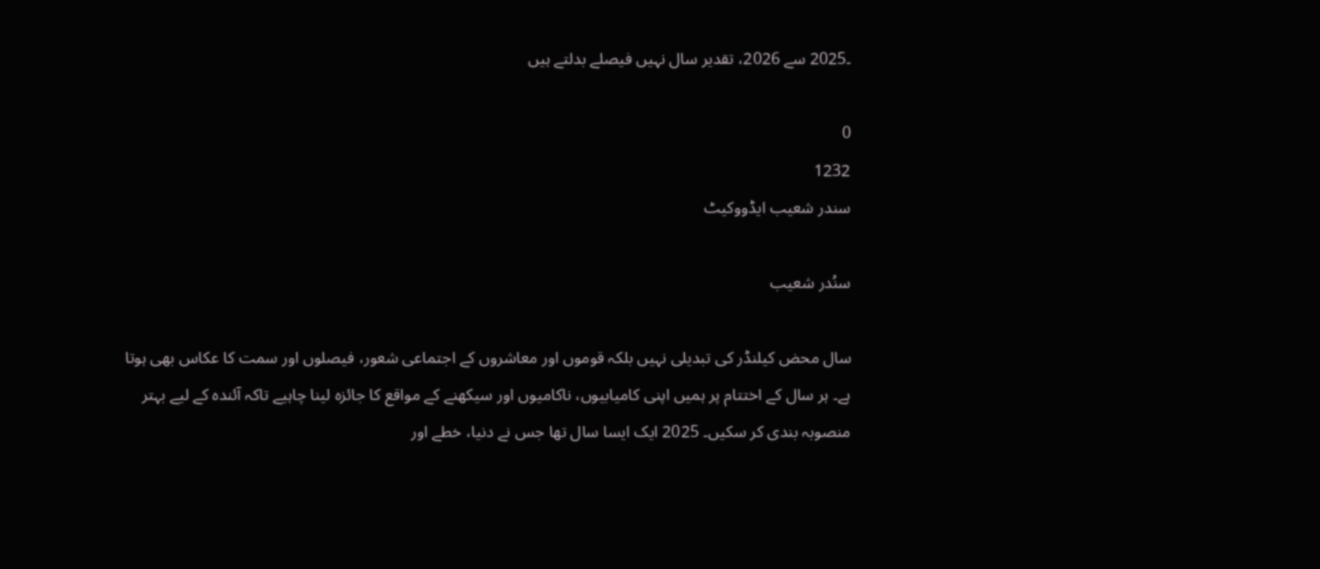۔2025 سے 2026، تقدیر سال نہیں فیصلے بدلتے ہیں

0
1232
سندر شعیب ایڈووکیٹ

سنُدر شعیب

سال محض کیلنڈر کی تبدیلی نہیں بلکہ قوموں اور معاشروں کے اجتماعی شعور، فیصلوں اور سمت کا عکاس بھی ہوتا ہے۔ ہر سال کے اختتام پر ہمیں اپنی کامیابیوں، ناکامیوں اور سیکھنے کے مواقع کا جائزہ لینا چاہیے تاکہ آئندہ کے لیے بہتر منصوبہ بندی کر سکیں۔ 2025 ایک ایسا سال تھا جس نے دنیا، خطے اور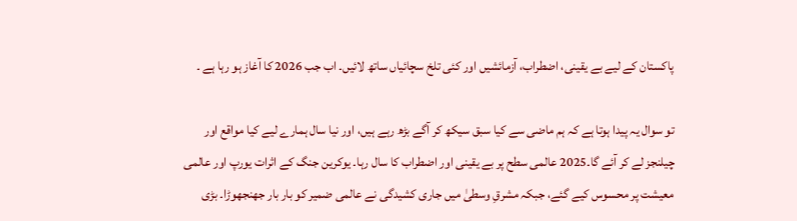پاکستان کے لیے بے یقینی، اضطراب، آزمائشیں اور کئی تلخ سچائیاں ساتھ لائیں۔ اب جب 2026 کا آغاز ہو رہا ہے ۔

تو سوال یہ پیدا ہوتا ہے کہ ہم ماضی سے کیا سبق سیکھ کر آگے بڑھ رہے ہیں، اور نیا سال ہمارے لیے کیا مواقع اور چیلنجز لے کر آئے گا۔2025 عالمی سطح پر بے یقینی اور اضطراب کا سال رہا۔ یوکرین جنگ کے اثرات یورپ اور عالمی معیشت پر محسوس کیے گئے، جبکہ مشرقِ وسطیٰ میں جاری کشیدگی نے عالمی ضمیر کو بار بار جھنجھوڑا۔ بڑی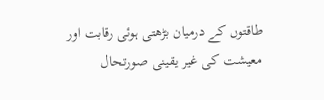طاقتوں کے درمیان بڑھتی ہوئی رقابت اور معیشت کی غیر یقینی صورتحال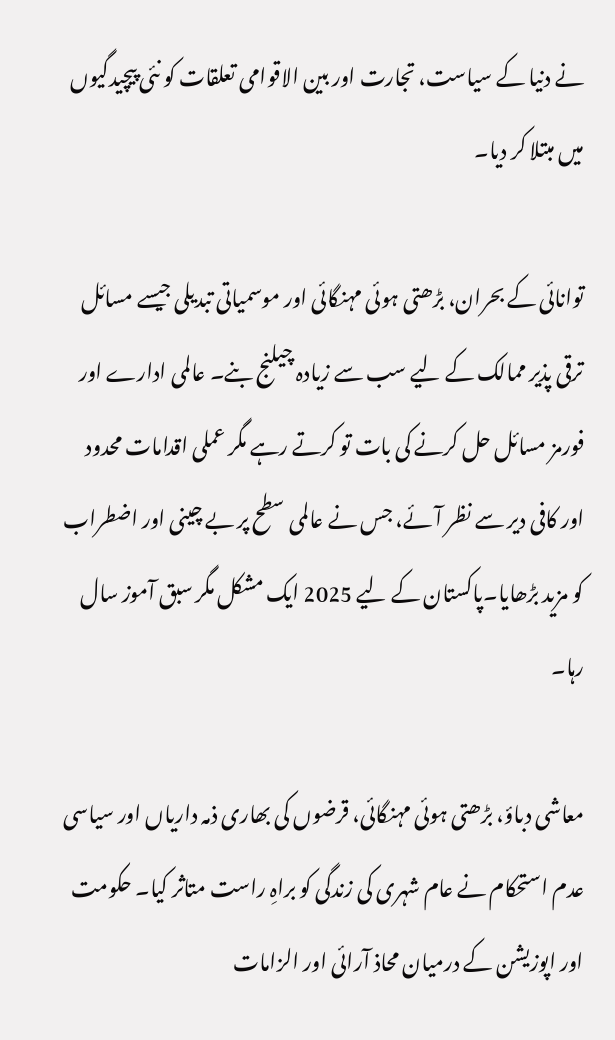نے دنیا کے سیاست، تجارت اور بین الاقوامی تعلقات کو نئی پیچیدگیوں میں مبتلا کر دیا۔

توانائی کے بحران، بڑھتی ہوئی مہنگائی اور موسمیاتی تبدیلی جیسے مسائل ترقی پذیر ممالک کے لیے سب سے زیادہ چیلنج بنے۔ عالمی ادارے اور فورمز مسائل حل کرنے کی بات تو کرتے رہے مگر عملی اقدامات محدود اور کافی دیر سے نظر آئے، جس نے عالمی سطح پر بے چینی اور اضطراب کو مزید بڑھایا۔پاکستان کے لیے 2025 ایک مشکل مگر سبق آموز سال رہا۔

معاشی دباؤ، بڑھتی ہوئی مہنگائی، قرضوں کی بھاری ذمہ داریاں اور سیاسی عدم استحکام نے عام شہری کی زندگی کو براہِ راست متاثر کیا۔ حکومت اور اپوزیشن کے درمیان محاذ آرائی اور الزامات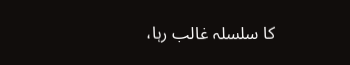کا سلسلہ غالب رہا،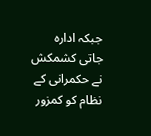جبکہ ادارہ جاتی کشمکش نے حکمرانی کے نظام کو کمزور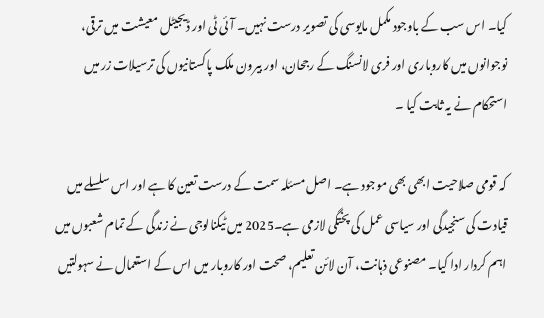کیا۔ اس سب کے باوجود مکمل مایوسی کی تصویر درست نہیں۔ آئی ٹی اور ڈیجیٹل معیشت میں ترقی، نوجوانوں میں کاروباری اور فری لانسنگ کے رجحان، اور بیرون ملک پاکستانیوں کی ترسیلات زر میں استحکام نے یہ ثابت کیا ۔

کہ قومی صلاحیت ابھی بھی موجود ہے۔ اصل مسئلہ سمت کے درست تعین کا ہے اور اس سلسلے میں قیادت کی سنجیدگی اور سیاسی عمل کی پختگی لازمی ہے۔2025 میں ٹیکنالوجی نے زندگی کے تمام شعبوں میں اہم کردار ادا کیا۔ مصنوعی ذہانت، آن لائن تعلیم، صحت اور کاروبار میں اس کے استعمال نے سہولتیں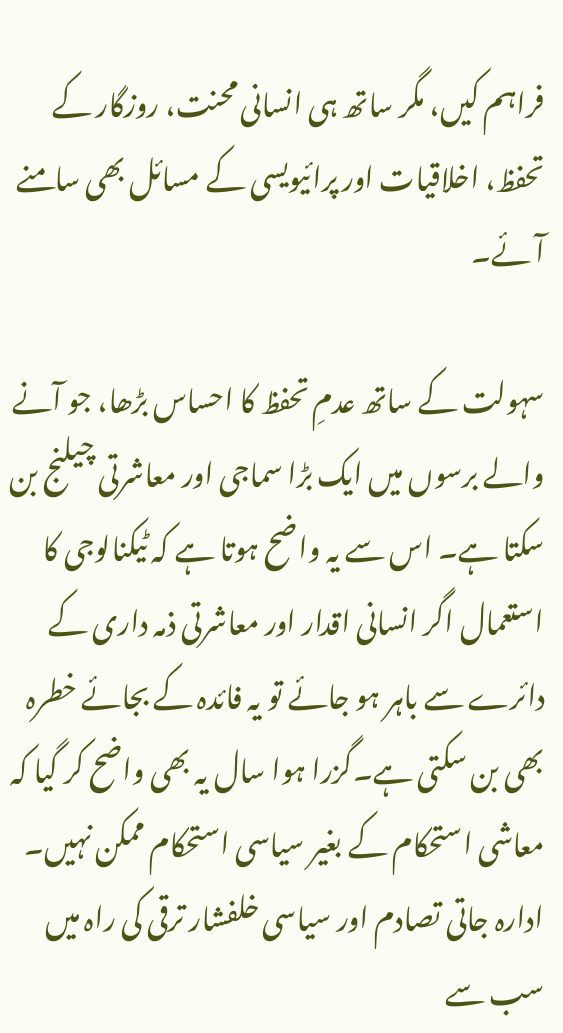فراہم کیں، مگر ساتھ ہی انسانی محنت، روزگار کے تحفظ، اخلاقیات اور پرائیویسی کے مسائل بھی سامنے آئے۔

سہولت کے ساتھ عدمِ تحفظ کا احساس بڑھا، جو آنے والے برسوں میں ایک بڑا سماجی اور معاشرتی چیلنج بن سکتا ہے۔ اس سے یہ واضح ہوتا ہے کہ ٹیکنالوجی کا استعمال اگر انسانی اقدار اور معاشرتی ذمہ داری کے دائرے سے باہر ہو جائے تو یہ فائدہ کے بجائے خطرہ بھی بن سکتی ہے۔گزرا ہوا سال یہ بھی واضح کر گیا کہ معاشی استحکام کے بغیر سیاسی استحکام ممکن نہیں۔ ادارہ جاتی تصادم اور سیاسی خلفشار ترقی کی راہ میں سب سے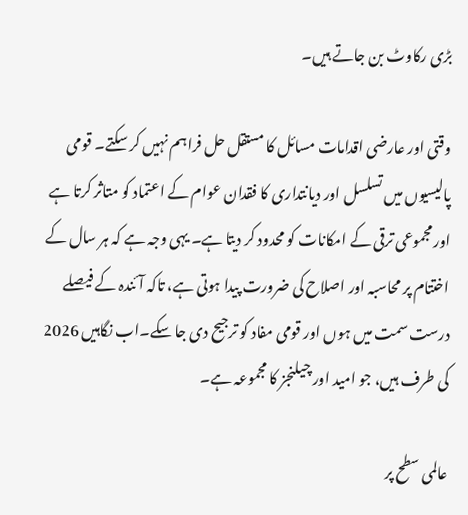بڑی رکاوٹ بن جاتے ہیں۔

وقتی اور عارضی اقدامات مسائل کا مستقل حل فراہم نہیں کر سکتے۔ قومی پالیسیوں میں تسلسل اور دیانتداری کا فقدان عوام کے اعتماد کو متاثر کرتا ہے اور مجموعی ترقی کے امکانات کو محدود کر دیتا ہے۔ یہی وجہ ہے کہ ہر سال کے اختتام پر محاسبہ اور اصلاح کی ضرورت پیدا ہوتی ہے، تاکہ آئندہ کے فیصلے درست سمت میں ہوں اور قومی مفاد کو ترجیح دی جا سکے۔اب نگاہیں 2026 کی طرف ہیں، جو امید اور چیلنجز کا مجموعہ ہے۔

عالمی سطح پر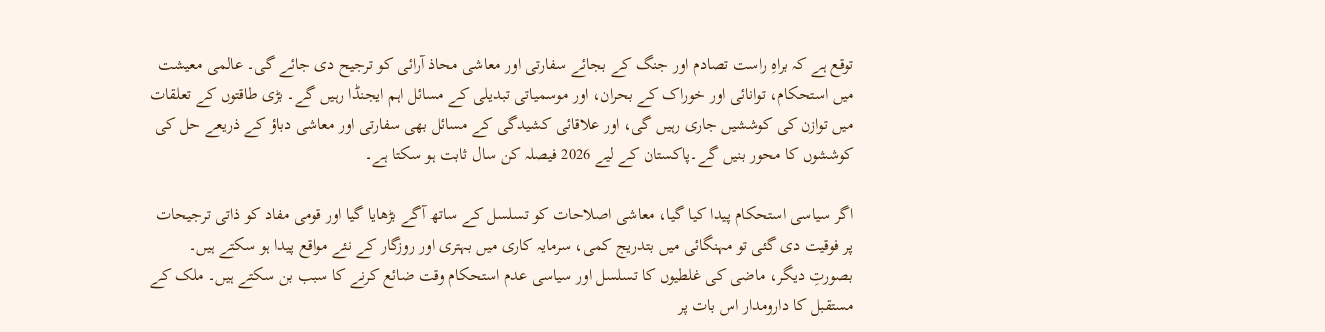توقع ہے کہ براہِ راست تصادم اور جنگ کے بجائے سفارتی اور معاشی محاذ آرائی کو ترجیح دی جائے گی۔ عالمی معیشت میں استحکام، توانائی اور خوراک کے بحران، اور موسمیاتی تبدیلی کے مسائل اہم ایجنڈا رہیں گے۔ بڑی طاقتوں کے تعلقات میں توازن کی کوششیں جاری رہیں گی، اور علاقائی کشیدگی کے مسائل بھی سفارتی اور معاشی دباؤ کے ذریعے حل کی کوششوں کا محور بنیں گے۔پاکستان کے لیے 2026 فیصلہ کن سال ثابت ہو سکتا ہے۔

اگر سیاسی استحکام پیدا کیا گیا، معاشی اصلاحات کو تسلسل کے ساتھ آگے بڑھایا گیا اور قومی مفاد کو ذاتی ترجیحات پر فوقیت دی گئی تو مہنگائی میں بتدریج کمی، سرمایہ کاری میں بہتری اور روزگار کے نئے مواقع پیدا ہو سکتے ہیں۔ بصورتِ دیگر، ماضی کی غلطیوں کا تسلسل اور سیاسی عدم استحکام وقت ضائع کرنے کا سبب بن سکتے ہیں۔ ملک کے مستقبل کا دارومدار اس بات پر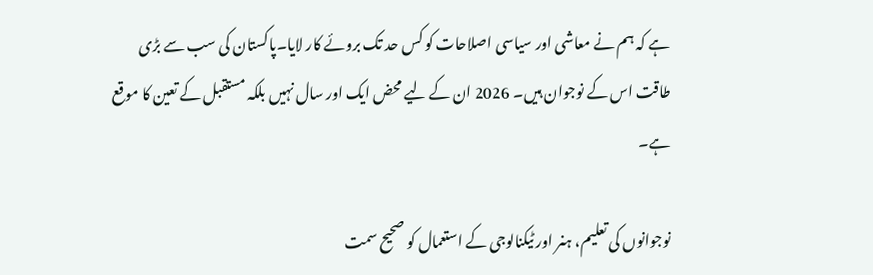ہے کہ ہم نے معاشی اور سیاسی اصلاحات کو کس حد تک بروئے کار لایا۔پاکستان کی سب سے بڑی طاقت اس کے نوجوان ہیں۔ 2026 ان کے لیے محض ایک اور سال نہیں بلکہ مستقبل کے تعین کا موقع ہے۔

نوجوانوں کی تعلیم، ہنر اور ٹیکنالوجی کے استعمال کو صحیح سمت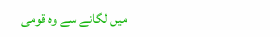میں لگانے سے وہ قومی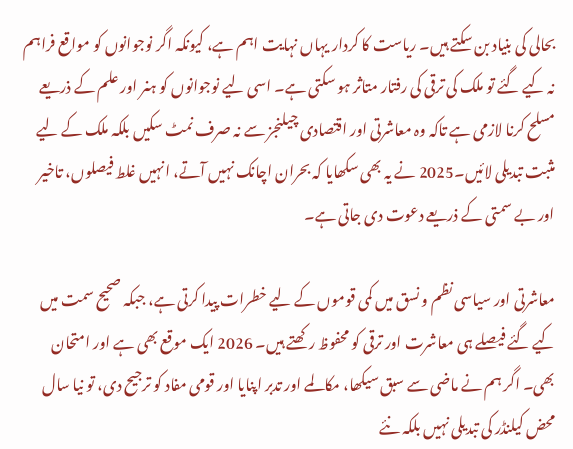بحالی کی بنیاد بن سکتے ہیں۔ ریاست کا کردار یہاں نہایت اہم ہے، کیونکہ اگر نوجوانوں کو مواقع فراہم نہ کیے گئے تو ملک کی ترقی کی رفتار متاثر ہو سکتی ہے۔ اسی لیے نوجوانوں کو ہنر اور علم کے ذریعے مسلح کرنا لازمی ہے تاکہ وہ معاشرتی اور اقتصادی چیلنجز سے نہ صرف نمٹ سکیں بلکہ ملک کے لیے مثبت تبدیلی لائیں۔2025 نے یہ بھی سکھایا کہ بحران اچانک نہیں آتے، انہیں غلط فیصلوں، تاخیر اور بے سمتی کے ذریعے دعوت دی جاتی ہے۔

معاشرتی اور سیاسی نظم و نسق میں کمی قوموں کے لیے خطرات پیدا کرتی ہے، جبکہ صحیح سمت میں کیے گئے فیصلے ہی معاشرت اور ترقی کو محفوظ رکھتے ہیں۔ 2026 ایک موقع بھی ہے اور امتحان بھی۔ اگر ہم نے ماضی سے سبق سیکھا، مکالمے اور تدبر اپنایا اور قومی مفاد کو ترجیح دی، تو نیا سال محض کیلنڈر کی تبدیلی نہیں بلکہ نئے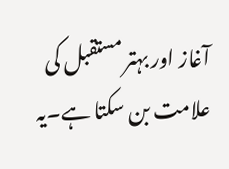آغاز اور بہتر مستقبل کی علامت بن سکتا ہے۔یہ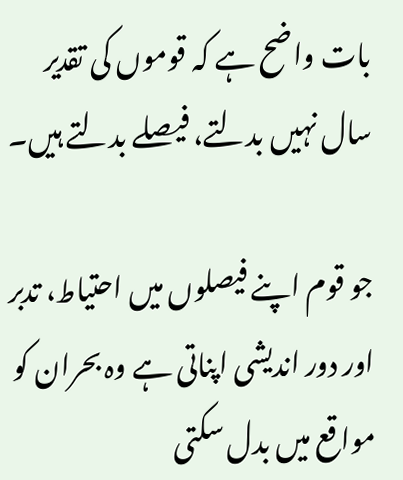بات واضح ہے کہ قوموں کی تقدیر سال نہیں بدلتے، فیصلے بدلتے ہیں۔

جو قوم اپنے فیصلوں میں احتیاط، تدبر اور دور اندیشی اپناتی ہے وہ بحران کو مواقع میں بدل سکتی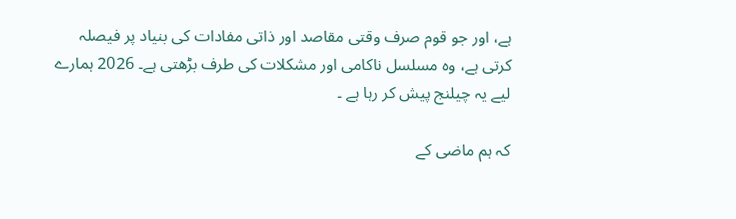ہے، اور جو قوم صرف وقتی مقاصد اور ذاتی مفادات کی بنیاد پر فیصلہ کرتی ہے، وہ مسلسل ناکامی اور مشکلات کی طرف بڑھتی ہے۔ 2026 ہمارے لیے یہ چیلنج پیش کر رہا ہے ۔

کہ ہم ماضی کے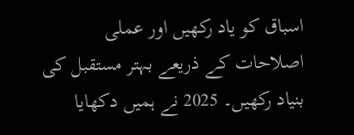اسباق کو یاد رکھیں اور عملی اصلاحات کے ذریعے بہتر مستقبل کی بنیاد رکھیں۔ 2025 نے ہمیں دکھایا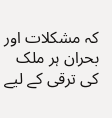کہ مشکلات اور بحران ہر ملک کی ترقی کے لیے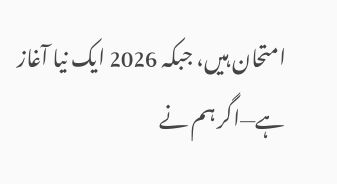امتحان ہیں، جبکہ 2026 ایک نیا آغاز ہے—اگر ہم نے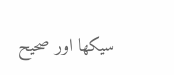سیکھا اور صحیح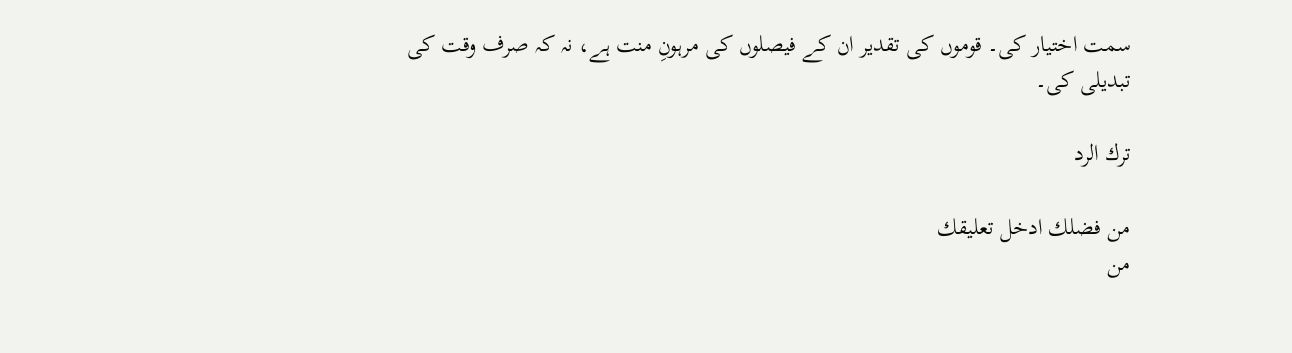سمت اختیار کی۔ قوموں کی تقدیر ان کے فیصلوں کی مرہونِ منت ہے، نہ کہ صرف وقت کی تبدیلی کی۔

ترك الرد

من فضلك ادخل تعليقك
من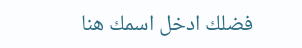فضلك ادخل اسمك هنا